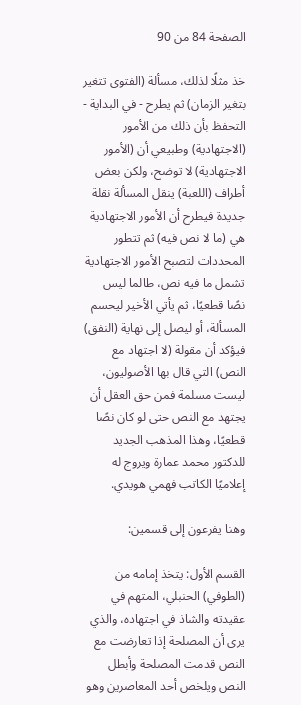الصفحة 84 من 90

خذ مثلًا لذلك، مسألة (الفتوى تتغير بتغير الزمان) ثم يطرح - في البداية - التحفظ بأن ذلك من الأمور (الاجتهادية) وطبيعي أن (الأمور الاجتهادية) لا توضح، ولكن بعض أطراف (اللعبة) ينقل المسألة نقلة جديدة فيطرح أن الأمور الاجتهادية هي (ما لا نص فيه) ثم تتطور المحددات لتصبح الأمور الاجتهادية تشمل ما فيه نص، طالما ليس نصًا قطعيًا، ثم يأتي الأخير ليحسم المسألة، أو ليصل إلى نهاية (النفق) فيؤكد أن مقولة (لا اجتهاد مع النص) التي قال بها الأصوليون، ليست مسلمة فمن حق العقل أن يجتهد مع النص حتى لو كان نصًا قطعيًا، وهذا المذهب الجديد للدكتور محمد عمارة ويروج له إعلاميًا الكاتب فهمي هويدي.

وهنا يفرعون إلى قسمين:

القسم الأول: يتخذ إمامه من (الطوفي) الحنبلي، المتهم في عقيدته والشاذ في اجتهاده، والذي يرى أن المصلحة إذا تعارضت مع النص قدمت المصلحة وأبطل النص ويلخص أحد المعاصرين وهو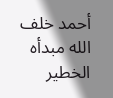أحمد خلف الله مبدأه الخطير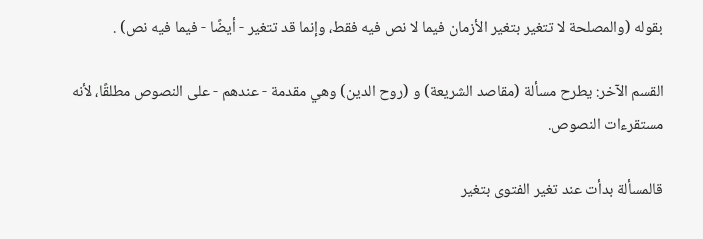بقوله (والمصلحة لا تتغير بتغير الأزمان فيما لا نص فيه فقط، وإنما قد تتغير - أيضًا - فيما فيه نص) .

القسم الآخر: يطرح مسألة (مقاصد الشريعة) و (روح الدين) وهي مقدمة - عندهم - على النصوص مطلقًا، لأنه مستقرءات النصوص.

قالمسألة بدأت عند تغير الفتوى بتغير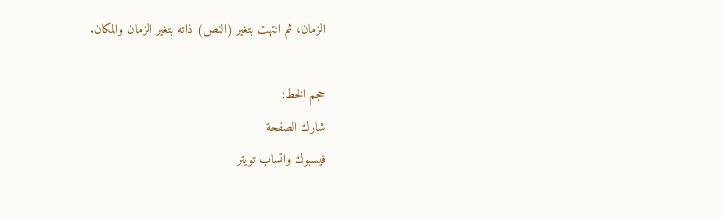الزمان، ثم انتهت بتغير (النص) ذاته بتغير الزمان والمكان.

حجم الخط:
شارك الصفحة
فيسبوك واتساب تويتر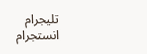تليجرام انستجرام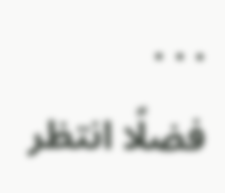. . .
فضلًا انتظر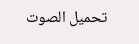تحميل الصوت